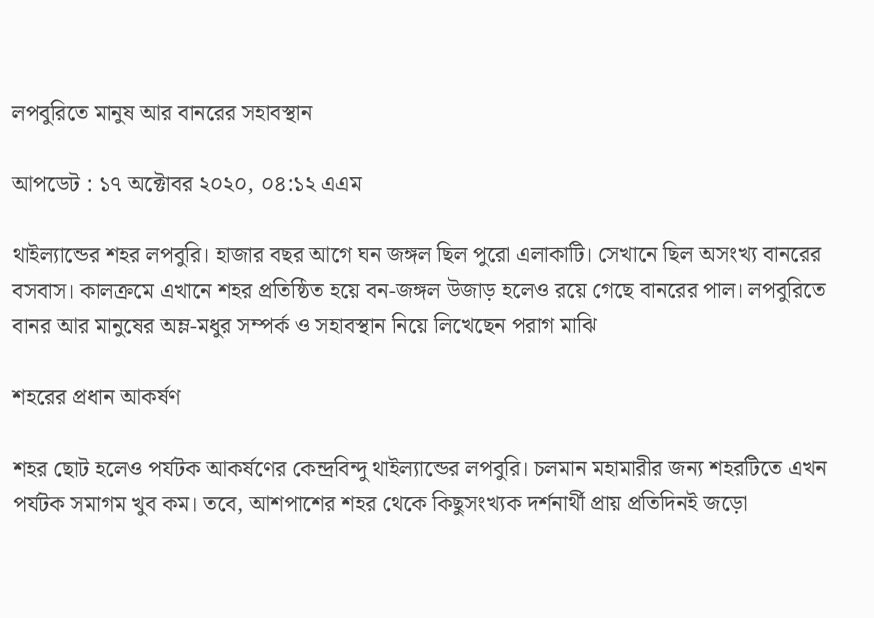লপবুরিতে মানুষ আর বানরের সহাবস্থান

আপডেট : ১৭ অক্টোবর ২০২০, ০৪:১২ এএম

থাইল্যান্ডের শহর লপবুরি। হাজার বছর আগে ঘন জঙ্গল ছিল পুরো এলাকাটি। সেখানে ছিল অসংখ্য বানরের বসবাস। কালক্রমে এখানে শহর প্রতিষ্ঠিত হয়ে বন-জঙ্গল উজাড় হলেও রয়ে গেছে বানরের পাল। লপবুরিতে বানর আর মানুষের অম্ল-মধুর সম্পর্ক ও সহাবস্থান নিয়ে লিখেছেন পরাগ মাঝি

শহরের প্রধান আকর্ষণ

শহর ছোট হলেও পর্যটক আকর্ষণের কেন্দ্রবিন্দু থাইল্যান্ডের লপবুরি। চলমান মহামারীর জন্য শহরটিতে এখন পর্যটক সমাগম খুব কম। তবে, আশপাশের শহর থেকে কিছুসংখ্যক দর্শনার্থী প্রায় প্রতিদিনই জড়ো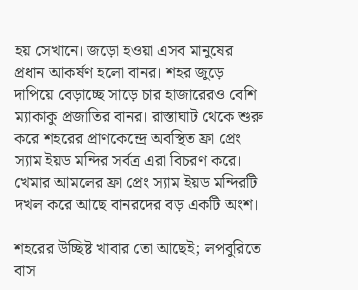হয় সেখানে। জড়ো হওয়া এসব মানুষের প্রধান আকর্ষণ হলো বানর। শহর জুড়ে দাপিয়ে বেড়াচ্ছে সাড়ে চার হাজারেরও বেশি ম্যাকাকু প্রজাতির বানর। রাস্তাঘাট থেকে শুরু করে শহরের প্রাণকেন্দ্রে অবস্থিত ফ্রা প্রেং স্যাম ইয়ড মন্দির সর্বত্র এরা বিচরণ করে। খেমার আমলের ফ্রা প্রেং স্যাম ইয়ড মন্দিরটি দখল করে আছে বানরদের বড় একটি অংশ।

শহরের উচ্ছিষ্ট খাবার তো আছেই; লপবুরিতে বাস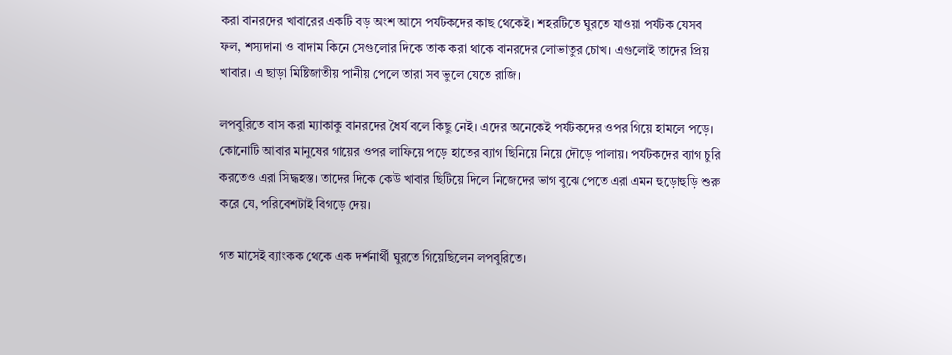করা বানরদের খাবারের একটি বড় অংশ আসে পর্যটকদের কাছ থেকেই। শহরটিতে ঘুরতে যাওয়া পর্যটক যেসব ফল, শস্যদানা ও বাদাম কিনে সেগুলোর দিকে তাক করা থাকে বানরদের লোভাতুর চোখ। এগুলোই তাদের প্রিয় খাবার। এ ছাড়া মিষ্টিজাতীয় পানীয় পেলে তারা সব ভুলে যেতে রাজি।

লপবুরিতে বাস করা ম্যাকাকু বানরদের ধৈর্য বলে কিছু নেই। এদের অনেকেই পর্যটকদের ওপর গিয়ে হামলে পড়ে। কোনোটি আবার মানুষের গায়ের ওপর লাফিয়ে পড়ে হাতের ব্যাগ ছিনিয়ে নিয়ে দৌড়ে পালায়। পর্যটকদের ব্যাগ চুরি করতেও এরা সিদ্ধহস্ত। তাদের দিকে কেউ খাবার ছিটিয়ে দিলে নিজেদের ভাগ বুঝে পেতে এরা এমন হুড়োহুড়ি শুরু করে যে, পরিবেশটাই বিগড়ে দেয়।

গত মাসেই ব্যাংকক থেকে এক দর্শনার্থী ঘুরতে গিয়েছিলেন লপবুরিতে।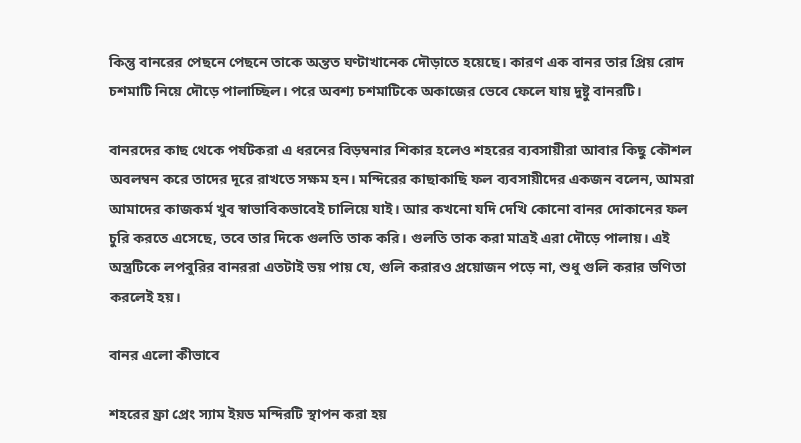কিন্তু বানরের পেছনে পেছনে তাকে অন্তত ঘণ্টাখানেক দৌড়াতে হয়েছে। কারণ এক বানর তার প্রিয় রোদ চশমাটি নিয়ে দৌড়ে পালাচ্ছিল। পরে অবশ্য চশমাটিকে অকাজের ভেবে ফেলে যায় দুষ্টু বানরটি।

বানরদের কাছ থেকে পর্যটকরা এ ধরনের বিড়ম্বনার শিকার হলেও শহরের ব্যবসায়ীরা আবার কিছু কৌশল অবলম্বন করে তাদের দূরে রাখতে সক্ষম হন। মন্দিরের কাছাকাছি ফল ব্যবসায়ীদের একজন বলেন, আমরা আমাদের কাজকর্ম খুব স্বাভাবিকভাবেই চালিয়ে যাই। আর কখনো যদি দেখি কোনো বানর দোকানের ফল চুরি করতে এসেছে, তবে তার দিকে গুলতি তাক করি। গুলতি তাক করা মাত্রই এরা দৌড়ে পালায়। এই অস্ত্রটিকে লপবুরির বানররা এতটাই ভয় পায় যে, গুলি করারও প্রয়োজন পড়ে না, শুধু গুলি করার ভণিতা করলেই হয়।

বানর এলো কীভাবে

শহরের ফ্রা প্রেং স্যাম ইয়ড মন্দিরটি স্থাপন করা হয়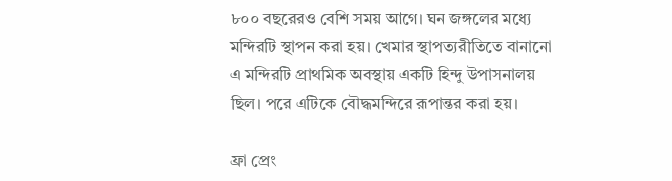৮০০ বছরেরও বেশি সময় আগে। ঘন জঙ্গলের মধ্যে মন্দিরটি স্থাপন করা হয়। খেমার স্থাপত্যরীতিতে বানানো এ মন্দিরটি প্রাথমিক অবস্থায় একটি হিন্দু উপাসনালয় ছিল। পরে এটিকে বৌদ্ধমন্দিরে রূপান্তর করা হয়।

ফ্রা প্রেং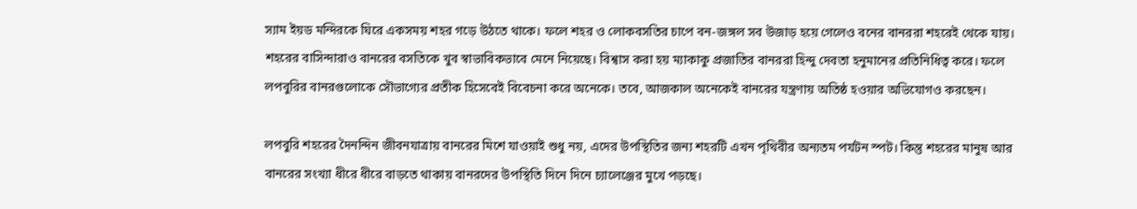স্যাম ইয়ড মন্দিরকে ঘিরে একসময় শহর গড়ে উঠতে থাকে। ফলে শহর ও লোকবসতির চাপে বন-জঙ্গল সব উজাড় হয়ে গেলেও বনের বানররা শহরেই থেকে যায়। শহরের বাসিন্দারাও বানরের বসতিকে খুব স্বাভাবিকভাবে মেনে নিয়েছে। বিশ্বাস করা হয় ম্যাকাকু প্রজাতির বানররা হিন্দু দেবতা হনুমানের প্রতিনিধিত্ব করে। ফলে লপবুরির বানরগুলোকে সৌভাগ্যের প্রতীক হিসেবেই বিবেচনা করে অনেকে। তবে, আজকাল অনেকেই বানরের যন্ত্রণায় অতিষ্ঠ হওয়ার অভিযোগও করছেন।

লপবুরি শহরের দৈনন্দিন জীবনযাত্রায় বানরের মিশে যাওয়াই শুধু নয়, এদের উপস্থিতির জন্য শহরটি এখন পৃথিবীর অন্যতম পর্যটন স্পট। কিন্তু শহরের মানুষ আর বানরের সংখ্যা ধীরে ধীরে বাড়তে থাকায় বানরদের উপস্থিতি দিনে দিনে চ্যালেঞ্জের মুখে পড়ছে।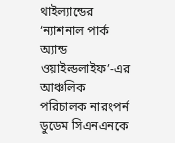থাইল্যান্ডের ‘ন্যাশনাল পার্ক অ্যান্ড ওয়াইল্ডলাইফ’-এর আঞ্চলিক পরিচালক নারংপর্ন ডুডেম সিএনএনকে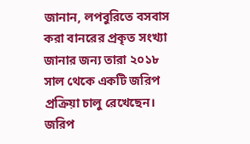জানান, লপবুরিতে বসবাস করা বানরের প্রকৃত সংখ্যা জানার জন্য তারা ২০১৮ সাল থেকে একটি জরিপ প্রক্রিয়া চালু রেখেছেন। জরিপ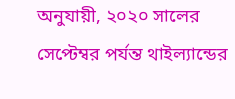অনুযায়ী, ২০২০ সালের সেপ্টেম্বর পর্যন্ত থাইল্যান্ডের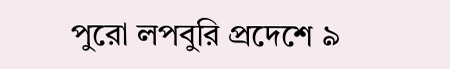পুরো লপবুরি প্রদেশে ৯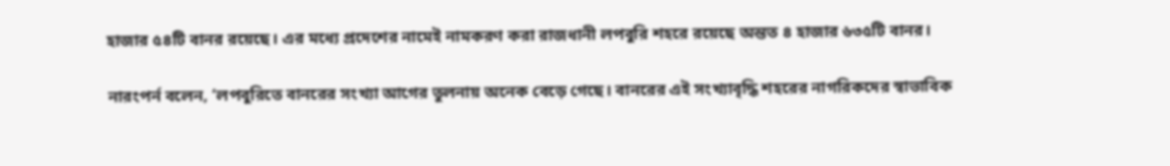হাজার ৫৪টি বানর রয়েছে। এর মধ্যে প্রদেশের নামেই নামকরণ করা রাজধানী লপবুরি শহরে রয়েছে অন্তত ৪ হাজার ৬৩৫টি বানর।

নারংপর্ন বলেন, ‘লপবুরিতে বানরের সংখ্যা আগের তুলনায় অনেক বেড়ে গেছে। বানরের এই সংখ্যাবৃদ্ধি শহরের নাগরিকদের স্বাভাবিক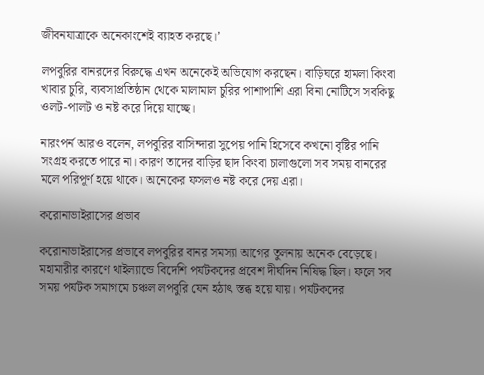জীবনযাত্রাকে অনেকাংশেই ব্যাহত করছে।’

লপবুরির বানরদের বিরুদ্ধে এখন অনেকেই অভিযোগ করছেন। বাড়িঘরে হামলা কিংবা খাবার চুরি, ব্যবসাপ্রতিষ্ঠান থেকে মালামাল চুরির পাশাপাশি এরা বিনা নোটিসে সবকিছু ওলট-পালট ও নষ্ট করে দিয়ে যাচ্ছে।

নারংপর্ন আরও বলেন, লপবুরির বাসিন্দারা সুপেয় পানি হিসেবে কখনো বৃষ্টির পানি সংগ্রহ করতে পারে না। কারণ তাদের বাড়ির ছাদ কিংবা চালাগুলো সব সময় বানরের মলে পরিপূর্ণ হয়ে থাকে। অনেকের ফসলও নষ্ট করে দেয় এরা।

করোনাভাইরাসের প্রভাব

করোনাভাইরাসের প্রভাবে লপবুরির বানর সমস্যা আগের তুলনায় অনেক বেড়েছে। মহামারীর কারণে থাইল্যান্ডে বিদেশি পর্যটকদের প্রবেশ দীর্ঘদিন নিষিদ্ধ ছিল। ফলে সব সময় পর্যটক সমাগমে চঞ্চল লপবুরি যেন হঠাৎ স্তব্ধ হয়ে যায়। পর্যটকদের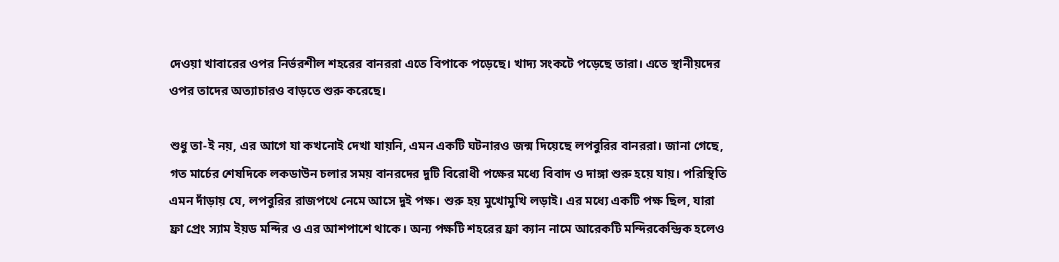দেওয়া খাবারের ওপর নির্ভরশীল শহরের বানররা এতে বিপাকে পড়েছে। খাদ্য সংকটে পড়েছে তারা। এতে স্থানীয়দের ওপর তাদের অত্যাচারও বাড়তে শুরু করেছে।

শুধু তা-ই নয়, এর আগে যা কখনোই দেখা যায়নি, এমন একটি ঘটনারও জন্ম দিয়েছে লপবুরির বানররা। জানা গেছে, গত মার্চের শেষদিকে লকডাউন চলার সময় বানরদের দুটি বিরোধী পক্ষের মধ্যে বিবাদ ও দাঙ্গা শুরু হয়ে যায়। পরিস্থিতি এমন দাঁড়ায় যে, লপবুরির রাজপথে নেমে আসে দুই পক্ষ। শুরু হয় মুখোমুখি লড়াই। এর মধ্যে একটি পক্ষ ছিল, যারা ফ্রা প্রেং স্যাম ইয়ড মন্দির ও এর আশপাশে থাকে। অন্য পক্ষটি শহরের ফ্রা ক্যান নামে আরেকটি মন্দিরকেন্দ্রিক হলেও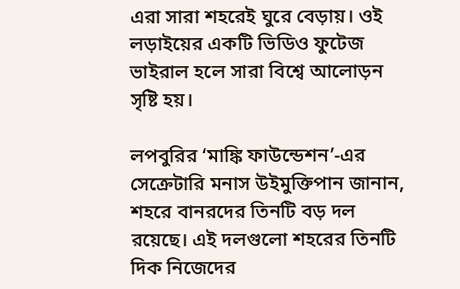এরা সারা শহরেই ঘুরে বেড়ায়। ওই লড়াইয়ের একটি ভিডিও ফুটেজ ভাইরাল হলে সারা বিশ্বে আলোড়ন সৃষ্টি হয়।

লপবুরির ‘মাঙ্কি ফাউন্ডেশন’-এর সেক্রেটারি মনাস উইমুক্তিপান জানান, শহরে বানরদের তিনটি বড় দল রয়েছে। এই দলগুলো শহরের তিনটি দিক নিজেদের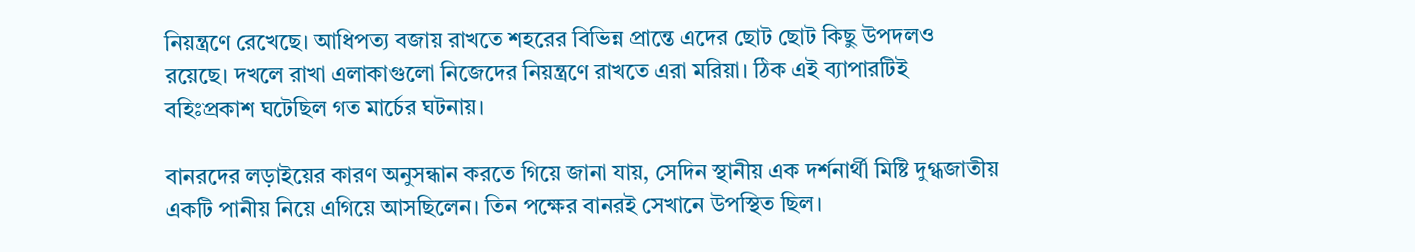নিয়ন্ত্রণে রেখেছে। আধিপত্য বজায় রাখতে শহরের বিভিন্ন প্রান্তে এদের ছোট ছোট কিছু উপদলও রয়েছে। দখলে রাখা এলাকাগুলো নিজেদের নিয়ন্ত্রণে রাখতে এরা মরিয়া। ঠিক এই ব্যাপারটিই বহিঃপ্রকাশ ঘটেছিল গত মার্চের ঘটনায়।

বানরদের লড়াইয়ের কারণ অনুসন্ধান করতে গিয়ে জানা যায়, সেদিন স্থানীয় এক দর্শনার্থী মিষ্টি দুগ্ধজাতীয় একটি পানীয় নিয়ে এগিয়ে আসছিলেন। তিন পক্ষের বানরই সেখানে উপস্থিত ছিল।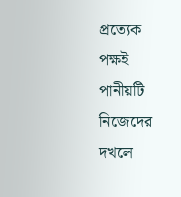প্রত্যেক পক্ষই পানীয়টি নিজেদের দখলে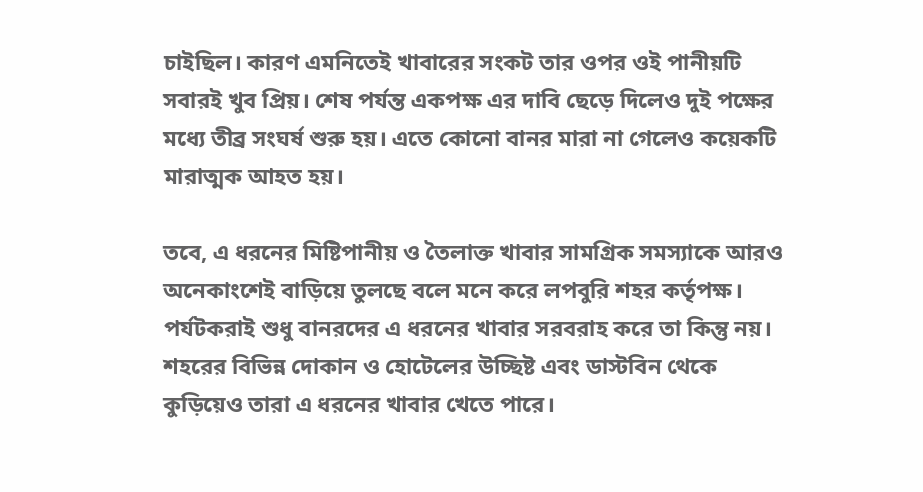চাইছিল। কারণ এমনিতেই খাবারের সংকট তার ওপর ওই পানীয়টি সবারই খুব প্রিয়। শেষ পর্যন্ত একপক্ষ এর দাবি ছেড়ে দিলেও দুই পক্ষের মধ্যে তীব্র সংঘর্ষ শুরু হয়। এতে কোনো বানর মারা না গেলেও কয়েকটি মারাত্মক আহত হয়।

তবে, এ ধরনের মিষ্টিপানীয় ও তৈলাক্ত খাবার সামগ্রিক সমস্যাকে আরও অনেকাংশেই বাড়িয়ে তুলছে বলে মনে করে লপবুরি শহর কর্তৃপক্ষ। পর্যটকরাই শুধু বানরদের এ ধরনের খাবার সরবরাহ করে তা কিন্তু নয়। শহরের বিভিন্ন দোকান ও হোটেলের উচ্ছিষ্ট এবং ডাস্টবিন থেকে কুড়িয়েও তারা এ ধরনের খাবার খেতে পারে।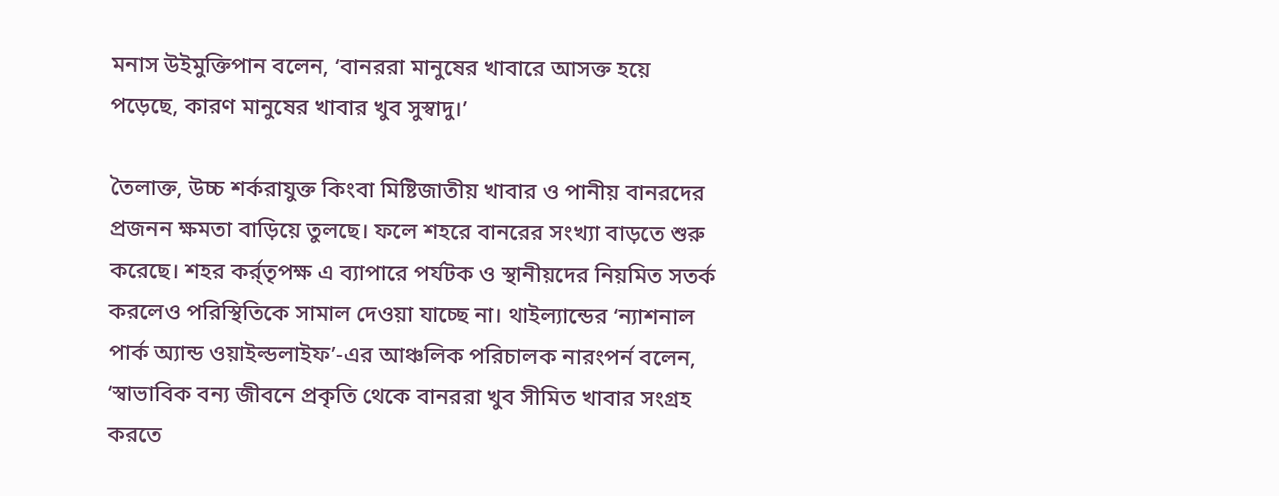মনাস উইমুক্তিপান বলেন, ‘বানররা মানুষের খাবারে আসক্ত হয়ে পড়েছে, কারণ মানুষের খাবার খুব সুস্বাদু।’

তৈলাক্ত, উচ্চ শর্করাযুক্ত কিংবা মিষ্টিজাতীয় খাবার ও পানীয় বানরদের প্রজনন ক্ষমতা বাড়িয়ে তুলছে। ফলে শহরে বানরের সংখ্যা বাড়তে শুরু করেছে। শহর কর্র্তৃপক্ষ এ ব্যাপারে পর্যটক ও স্থানীয়দের নিয়মিত সতর্ক করলেও পরিস্থিতিকে সামাল দেওয়া যাচ্ছে না। থাইল্যান্ডের ‘ন্যাশনাল পার্ক অ্যান্ড ওয়াইল্ডলাইফ’-এর আঞ্চলিক পরিচালক নারংপর্ন বলেন, ‘স্বাভাবিক বন্য জীবনে প্রকৃতি থেকে বানররা খুব সীমিত খাবার সংগ্রহ করতে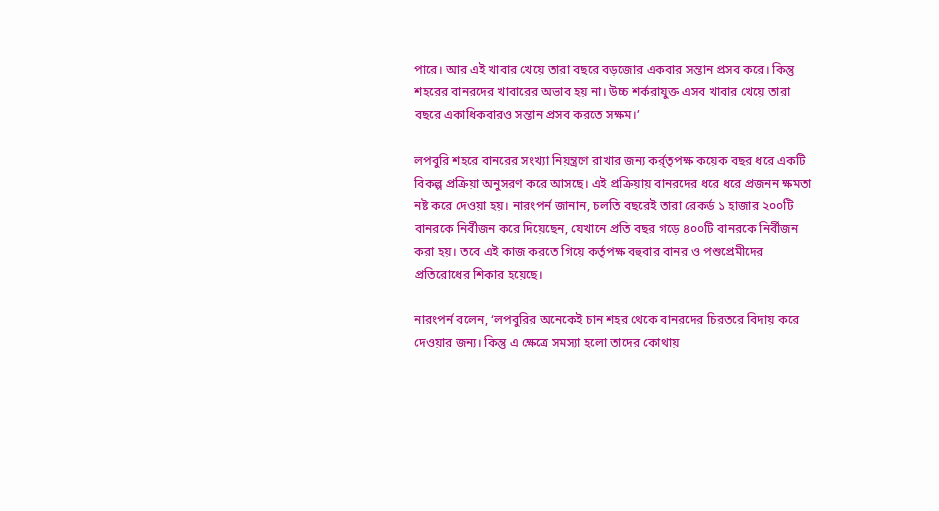পারে। আর এই খাবার খেয়ে তারা বছরে বড়জোর একবার সন্তান প্রসব করে। কিন্তু শহরের বানরদের খাবারের অভাব হয় না। উচ্চ শর্করাযুক্ত এসব খাবার খেয়ে তারা বছরে একাধিকবারও সন্তান প্রসব করতে সক্ষম।’

লপবুরি শহরে বানরের সংখ্যা নিয়ন্ত্রণে রাখার জন্য কর্র্তৃপক্ষ কয়েক বছর ধরে একটি বিকল্প প্রক্রিয়া অনুসরণ করে আসছে। এই প্রক্রিয়ায় বানরদের ধরে ধরে প্রজনন ক্ষমতা নষ্ট করে দেওয়া হয়। নারংপর্ন জানান, চলতি বছরেই তারা রেকর্ড ১ হাজার ২০০টি বানরকে নির্বীজন করে দিয়েছেন, যেখানে প্রতি বছর গড়ে ৪০০টি বানরকে নির্বীজন করা হয়। তবে এই কাজ করতে গিয়ে কর্তৃপক্ষ বহুবার বানর ও পশুপ্রেমীদের প্রতিরোধের শিকার হয়েছে।

নারংপর্ন বলেন, ‘লপবুরির অনেকেই চান শহর থেকে বানরদের চিরতরে বিদায় করে দেওয়ার জন্য। কিন্তু এ ক্ষেত্রে সমস্যা হলো তাদের কোথায়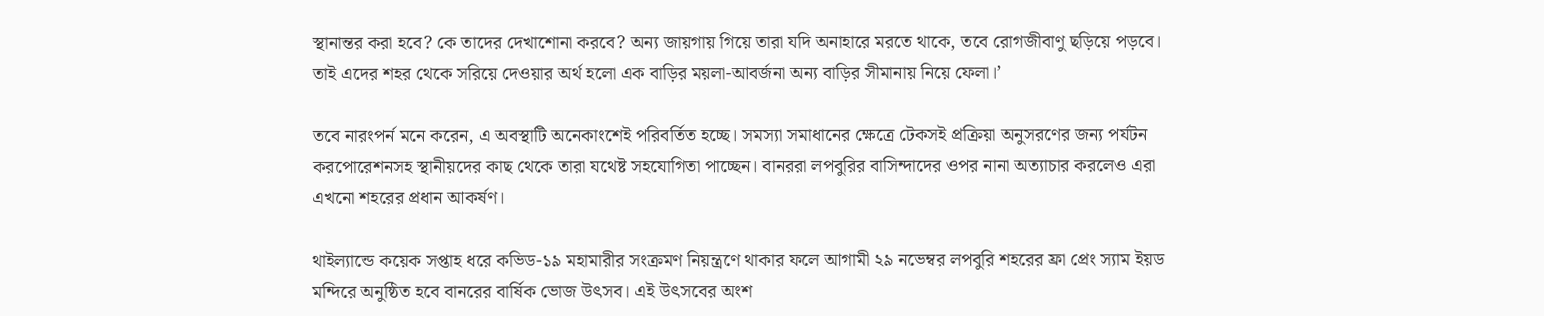স্থানান্তর করা হবে? কে তাদের দেখাশোনা করবে? অন্য জায়গায় গিয়ে তারা যদি অনাহারে মরতে থাকে, তবে রোগজীবাণু ছড়িয়ে পড়বে। তাই এদের শহর থেকে সরিয়ে দেওয়ার অর্থ হলো এক বাড়ির ময়লা-আবর্জনা অন্য বাড়ির সীমানায় নিয়ে ফেলা।’

তবে নারংপর্ন মনে করেন, এ অবস্থাটি অনেকাংশেই পরিবর্তিত হচ্ছে। সমস্যা সমাধানের ক্ষেত্রে টেকসই প্রক্রিয়া অনুসরণের জন্য পর্যটন করপোরেশনসহ স্থানীয়দের কাছ থেকে তারা যথেষ্ট সহযোগিতা পাচ্ছেন। বানররা লপবুরির বাসিন্দাদের ওপর নানা অত্যাচার করলেও এরা এখনো শহরের প্রধান আকর্ষণ।

থাইল্যান্ডে কয়েক সপ্তাহ ধরে কভিড-১৯ মহামারীর সংক্রমণ নিয়ন্ত্রণে থাকার ফলে আগামী ২৯ নভেম্বর লপবুরি শহরের ফ্রা প্রেং স্যাম ইয়ড মন্দিরে অনুষ্ঠিত হবে বানরের বার্ষিক ভোজ উৎসব। এই উৎসবের অংশ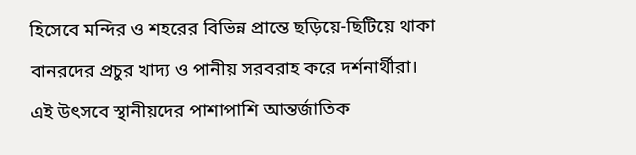হিসেবে মন্দির ও শহরের বিভিন্ন প্রান্তে ছড়িয়ে-ছিটিয়ে থাকা বানরদের প্রচুর খাদ্য ও পানীয় সরবরাহ করে দর্শনার্থীরা। এই উৎসবে স্থানীয়দের পাশাপাশি আন্তর্জাতিক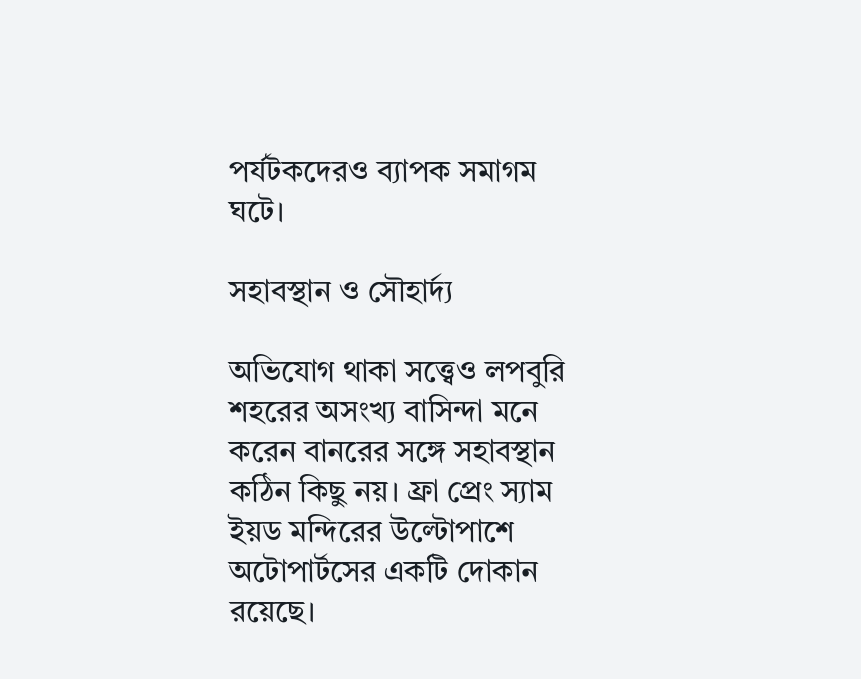পর্যটকদেরও ব্যাপক সমাগম ঘটে।

সহাবস্থান ও সৌহার্দ্য

অভিযোগ থাকা সত্ত্বেও লপবুরি শহরের অসংখ্য বাসিন্দা মনে করেন বানরের সঙ্গে সহাবস্থান কঠিন কিছু নয়। ফ্রা প্রেং স্যাম ইয়ড মন্দিরের উল্টোপাশে অটোপার্টসের একটি দোকান রয়েছে।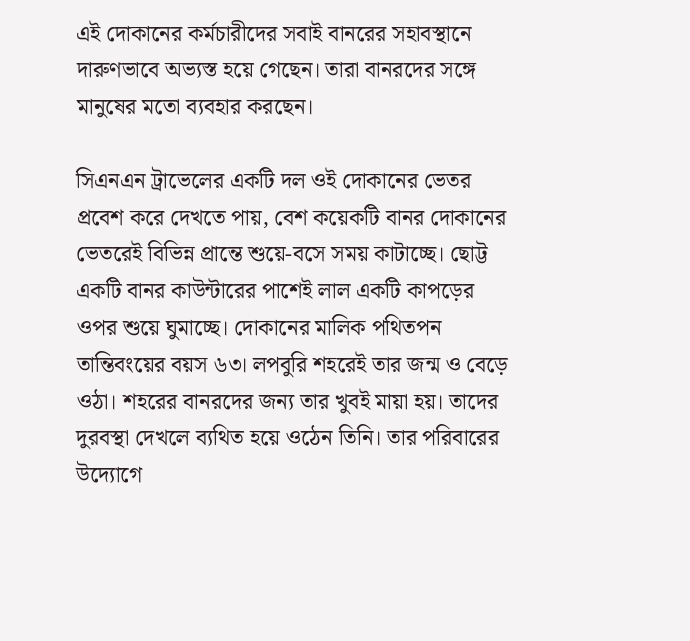এই দোকানের কর্মচারীদের সবাই বানরের সহাবস্থানে দারুণভাবে অভ্যস্ত হয়ে গেছেন। তারা বানরদের সঙ্গে মানুষের মতো ব্যবহার করছেন।

সিএনএন ট্রাভেলের একটি দল ওই দোকানের ভেতর প্রবেশ করে দেখতে পায়, বেশ কয়েকটি বানর দোকানের ভেতরেই বিভিন্ন প্রান্তে শুয়ে-বসে সময় কাটাচ্ছে। ছোট্ট একটি বানর কাউন্টারের পাশেই লাল একটি কাপড়ের ওপর শুয়ে ঘুমাচ্ছে। দোকানের মালিক পথিতপন তান্তিবংয়ের বয়স ৬৩। লপবুরি শহরেই তার জন্ম ও বেড়ে ওঠা। শহরের বানরদের জন্য তার খুবই মায়া হয়। তাদের দুরবস্থা দেখলে ব্যথিত হয়ে ওঠেন তিনি। তার পরিবারের উদ্যোগে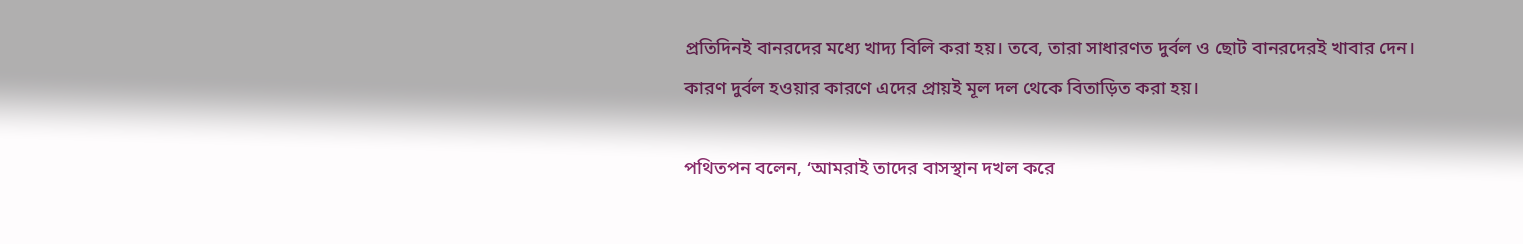প্রতিদিনই বানরদের মধ্যে খাদ্য বিলি করা হয়। তবে, তারা সাধারণত দুর্বল ও ছোট বানরদেরই খাবার দেন। কারণ দুর্বল হওয়ার কারণে এদের প্রায়ই মূল দল থেকে বিতাড়িত করা হয়।

পথিতপন বলেন, ‘আমরাই তাদের বাসস্থান দখল করে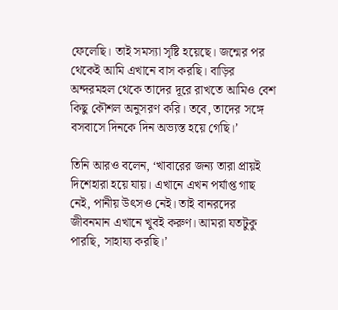ফেলেছি। তাই সমস্যা সৃষ্টি হয়েছে। জন্মের পর থেকেই আমি এখানে বাস করছি। বাড়ির অন্দরমহল থেকে তাদের দূরে রাখতে আমিও বেশ কিছু কৌশল অনুসরণ করি। তবে, তাদের সঙ্গে বসবাসে দিনকে দিন অভ্যস্ত হয়ে গেছি।’

তিনি আরও বলেন, ‘খাবারের জন্য তারা প্রায়ই দিশেহারা হয়ে যায়। এখানে এখন পর্যাপ্ত গাছ নেই, পানীয় উৎসও নেই। তাই বানরদের জীবনমান এখানে খুবই করুণ। আমরা যতটুকু পারছি, সাহায্য করছি।’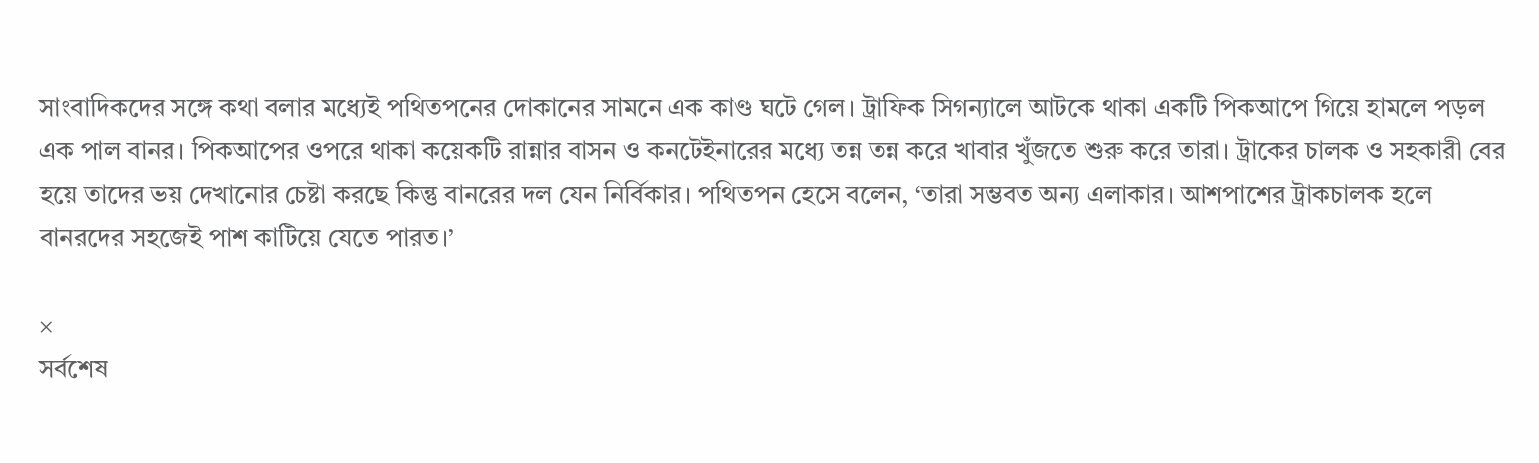সাংবাদিকদের সঙ্গে কথা বলার মধ্যেই পথিতপনের দোকানের সামনে এক কাণ্ড ঘটে গেল। ট্রাফিক সিগন্যালে আটকে থাকা একটি পিকআপে গিয়ে হামলে পড়ল এক পাল বানর। পিকআপের ওপরে থাকা কয়েকটি রান্নার বাসন ও কনটেইনারের মধ্যে তন্ন তন্ন করে খাবার খুঁজতে শুরু করে তারা। ট্রাকের চালক ও সহকারী বের হয়ে তাদের ভয় দেখানোর চেষ্টা করছে কিন্তু বানরের দল যেন নির্বিকার। পথিতপন হেসে বলেন, ‘তারা সম্ভবত অন্য এলাকার। আশপাশের ট্রাকচালক হলে বানরদের সহজেই পাশ কাটিয়ে যেতে পারত।’

×
সর্বশেষ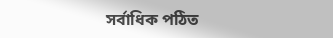সর্বাধিক পঠিত